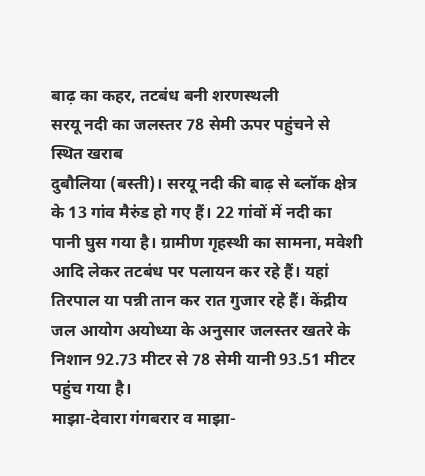बाढ़ का कहर, तटबंध बनी शरणस्थली
सरयू नदी का जलस्तर 78 सेमी ऊपर पहुंचने से स्थित खराब
दुबौलिया (बस्ती)। सरयू नदी की बाढ़ से ब्लॉक क्षेत्र के 13 गांव मैरुंड हो गए हैं। 22 गांवों में नदी का पानी घुस गया है। ग्रामीण गृहस्थी का सामना, मवेशी आदि लेकर तटबंध पर पलायन कर रहे हैं। यहां तिरपाल या पन्नी तान कर रात गुजार रहे हैं। केंद्रीय जल आयोग अयोध्या के अनुसार जलस्तर खतरे के निशान 92.73 मीटर से 78 सेमी यानी 93.51 मीटर पहुंच गया है।
माझा-देवारा गंगबरार व माझा-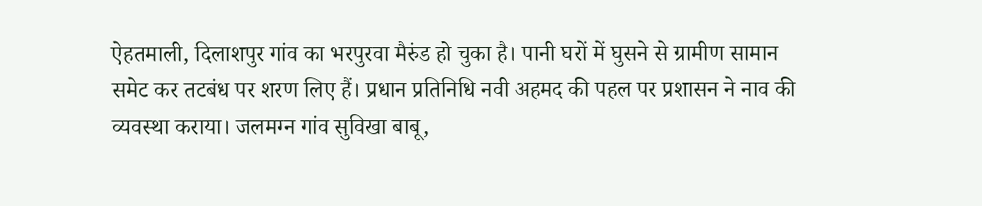ऐहतमाली, दिलाशपुर गांव का भरपुरवा मैरुंड हो चुका है। पानी घरों में घुसने से ग्रामीण सामान समेट कर तटबंध पर शरण लिए हैं। प्रधान प्रतिनिधि नवी अहमद की पहल पर प्रशासन ने नाव की व्यवस्था कराया। जलमग्न गांव सुविखा बाबू,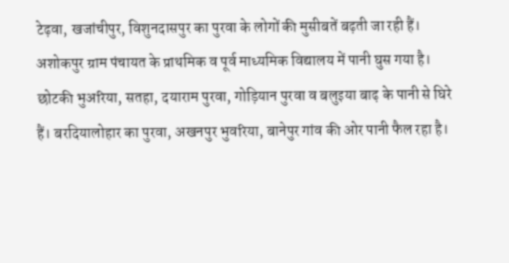टेढ़वा, खजांचीपुर, विशुनदासपुर का पुरवा के लोगों की मुसीबतें बढ़ती जा रही हैं। अशोकपुर ग्राम पंचायत के प्राथमिक व पूर्व माध्यमिक विद्यालय में पानी घुस गया है। छोटकी भुअरिया, सतहा, दयाराम पुरवा, गोड़ियान पुरवा व बलुइया बाढ़ के पानी से घिरे हैं। बरदियालोहार का पुरवा, अखनपुर भुवरिया, बानेपुर गांव की ओर पानी फैल रहा है।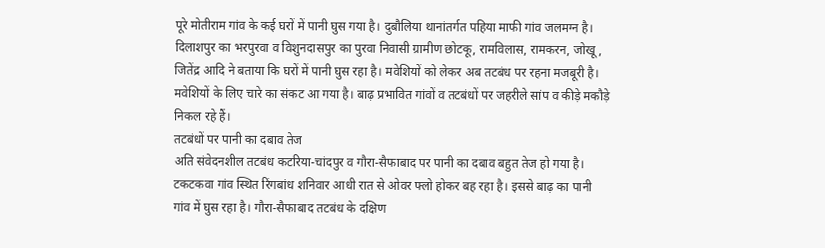पूरे मोतीराम गांव के कई घरों में पानी घुस गया है। दुबौलिया थानांतर्गत पहिया माफी गांव जलमग्न है। दिलाशपुर का भरपुरवा व विशुनदासपुर का पुरवा निवासी ग्रामीण छोटकू, रामविलास, रामकरन, जोखू, जितेंद्र आदि ने बताया कि घरों में पानी घुस रहा है। मवेशियों को लेकर अब तटबंध पर रहना मजबूरी है। मवेशियों के लिए चारे का संकट आ गया है। बाढ़ प्रभावित गांवों व तटबंधों पर जहरीले सांप व कीड़े मकौड़े निकल रहे हैं।
तटबंधों पर पानी का दबाव तेज
अति संवेदनशील तटबंध कटरिया-चांदपुर व गौरा-सैफाबाद पर पानी का दबाव बहुत तेज हो गया है। टकटकवा गांव स्थित रिंगबांध शनिवार आधी रात से ओवर फ्लो होकर बह रहा है। इससे बाढ़ का पानी गांव में घुस रहा है। गौरा-सैफाबाद तटबंध के दक्षिण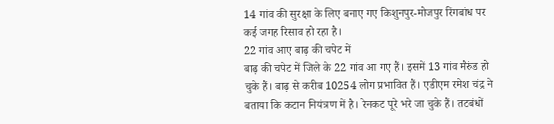14 गांव की सुरक्षा के लिए बनाए गए किशुनपुर-मोजपुर रिंगबांध पर कई जगह रिसाव हो रहा है।
22 गांव आए बाढ़ की चपेट में
बाढ़ की चपेट में जिले के 22 गांव आ गए हैं। इसमें 13 गांव मैरुंड हो चुके हैं। बाढ़ से करीब 10254 लोग प्रभावित हैं। एडीएम रमेश चंद्र ने बताया कि कटान नियंत्रण में है। रेनकट पूरे भरे जा चुके हैं। तटबंधों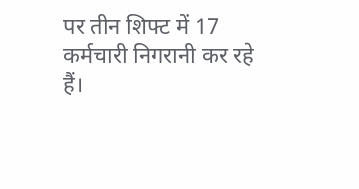पर तीन शिफ्ट में 17 कर्मचारी निगरानी कर रहे हैं।